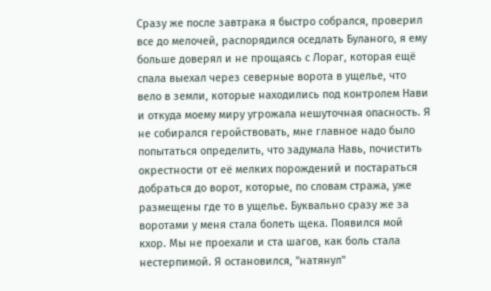Сразу же после завтрака я быстро собрался, проверил все до мелочей, распорядился оседлать Буланого, я ему больше доверял и не прощаясь с Лораг, которая ещё спала выехал через северные ворота в ущелье, что вело в земли, которые находились под контролем Нави и откуда моему миру угрожала нешуточная опасность. Я не собирался геройствовать, мне главное надо было попытаться определить, что задумала Навь, почистить окрестности от её мелких порождений и постараться добраться до ворот, которые, по словам стража, уже размещены где то в ущелье. Буквально сразу же за воротами у меня стала болеть щека. Появился мой кхор. Мы не проехали и ста шагов, как боль стала нестерпимой. Я остановился, "натянул"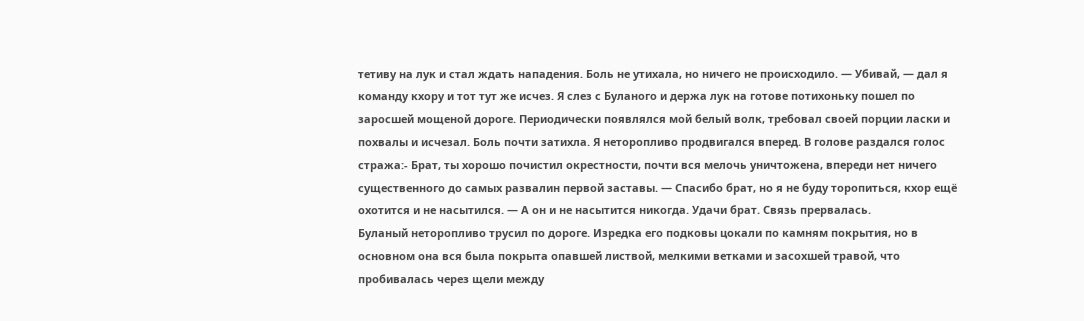тетиву на лук и стал ждать нападения. Боль не утихала, но ничего не происходило. — Убивай, — дал я команду кхору и тот тут же исчез. Я слез с Буланого и держа лук на готове потихоньку пошел по заросшей мощеной дороге. Периодически появлялся мой белый волк, требовал своей порции ласки и похвалы и исчезал. Боль почти затихла. Я неторопливо продвигался вперед. В голове раздался голос стража:- Брат, ты хорошо почистил окрестности, почти вся мелочь уничтожена, впереди нет ничего существенного до самых развалин первой заставы. — Спасибо брат, но я не буду торопиться, кхор ещё охотится и не насытился. — А он и не насытится никогда. Удачи брат. Связь прервалась.
Буланый неторопливо трусил по дороге. Изредка его подковы цокали по камням покрытия, но в основном она вся была покрыта опавшей листвой, мелкими ветками и засохшей травой, что пробивалась через щели между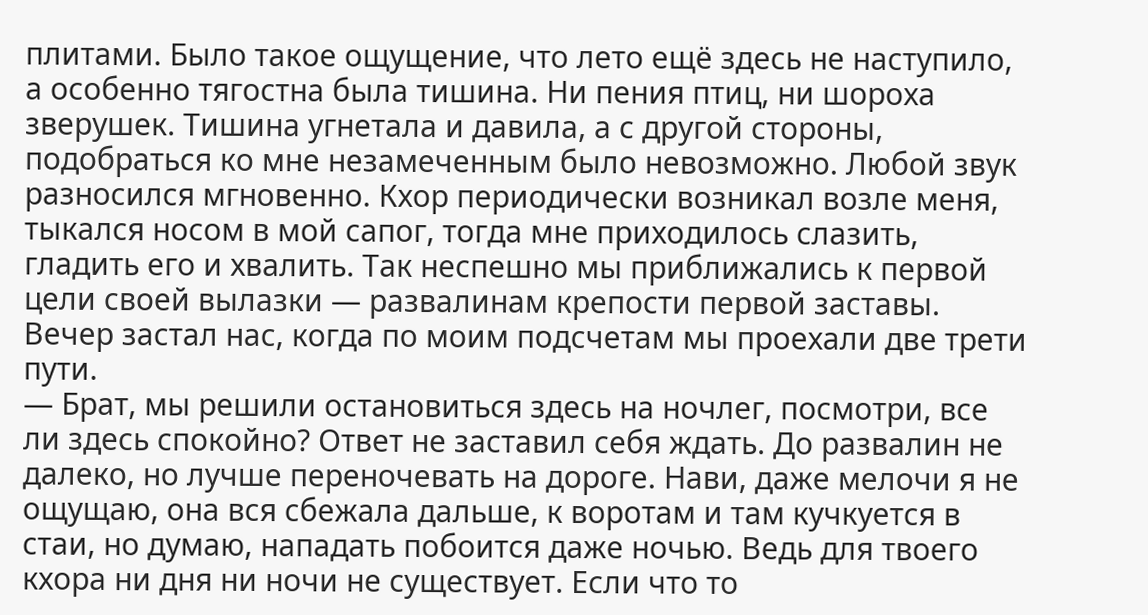плитами. Было такое ощущение, что лето ещё здесь не наступило, а особенно тягостна была тишина. Ни пения птиц, ни шороха зверушек. Тишина угнетала и давила, а с другой стороны, подобраться ко мне незамеченным было невозможно. Любой звук разносился мгновенно. Кхор периодически возникал возле меня, тыкался носом в мой сапог, тогда мне приходилось слазить, гладить его и хвалить. Так неспешно мы приближались к первой цели своей вылазки — развалинам крепости первой заставы. Вечер застал нас, когда по моим подсчетам мы проехали две трети пути.
— Брат, мы решили остановиться здесь на ночлег, посмотри, все ли здесь спокойно? Ответ не заставил себя ждать. До развалин не далеко, но лучше переночевать на дороге. Нави, даже мелочи я не ощущаю, она вся сбежала дальше, к воротам и там кучкуется в стаи, но думаю, нападать побоится даже ночью. Ведь для твоего кхора ни дня ни ночи не существует. Если что то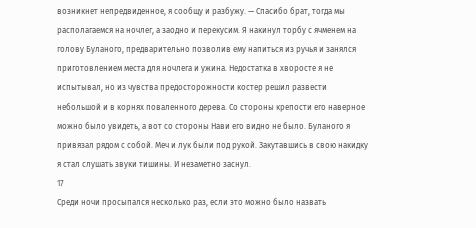возникнет непредвиденное, я сообщу и разбужу. — Спасибо брат, тогда мы располагаемся на ночлег, а заодно и перекусим. Я накинул торбу с ячменем на голову Буланого, предварительно позволив ему напиться из ручья и занялся приготовлением места для ночлега и ужина. Недостатка в хворосте я не испытывал, но из чувства предосторожности костер решил развести небольшой и в корнях поваленного дерева. Со стороны крепости его наверное можно было увидеть, а вот со стороны Нави его видно не было. Буланого я привязал рядом с собой. Меч и лук были под рукой. Закутавшись в свою накидку я стал слушать звуки тишины. И незаметно заснул.
17
Среди ночи просыпался несколько раз, если это можно было назвать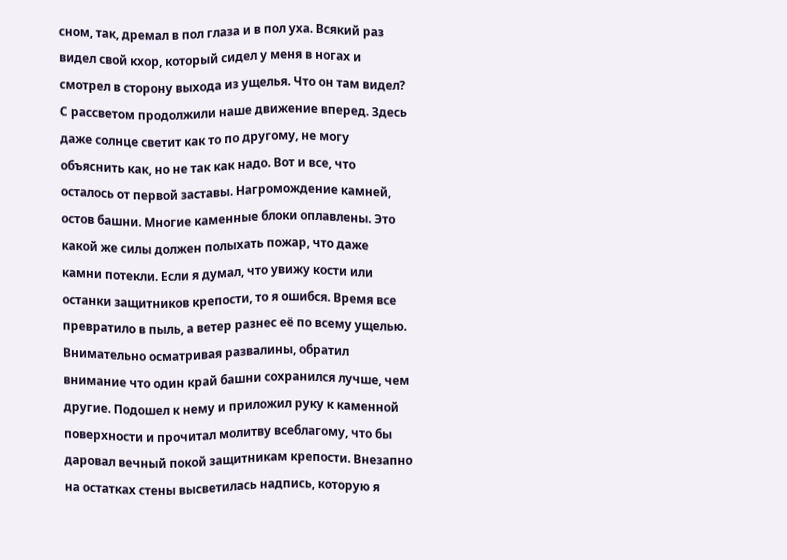сном, так, дремал в пол глаза и в пол уха. Всякий раз видел свой кхор, который сидел у меня в ногах и смотрел в сторону выхода из ущелья. Что он там видел? С рассветом продолжили наше движение вперед. Здесь даже солнце светит как то по другому, не могу объяснить как, но не так как надо. Вот и все, что осталось от первой заставы. Нагромождение камней, остов башни. Многие каменные блоки оплавлены. Это какой же силы должен полыхать пожар, что даже камни потекли. Если я думал, что увижу кости или останки защитников крепости, то я ошибся. Время все превратило в пыль, а ветер разнес её по всему ущелью. Внимательно осматривая развалины, обратил внимание что один край башни сохранился лучше, чем другие. Подошел к нему и приложил руку к каменной поверхности и прочитал молитву всеблагому, что бы даровал вечный покой защитникам крепости. Внезапно на остатках стены высветилась надпись, которую я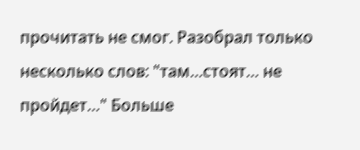прочитать не смог. Разобрал только несколько слов: "там…стоят… не пройдет…" Больше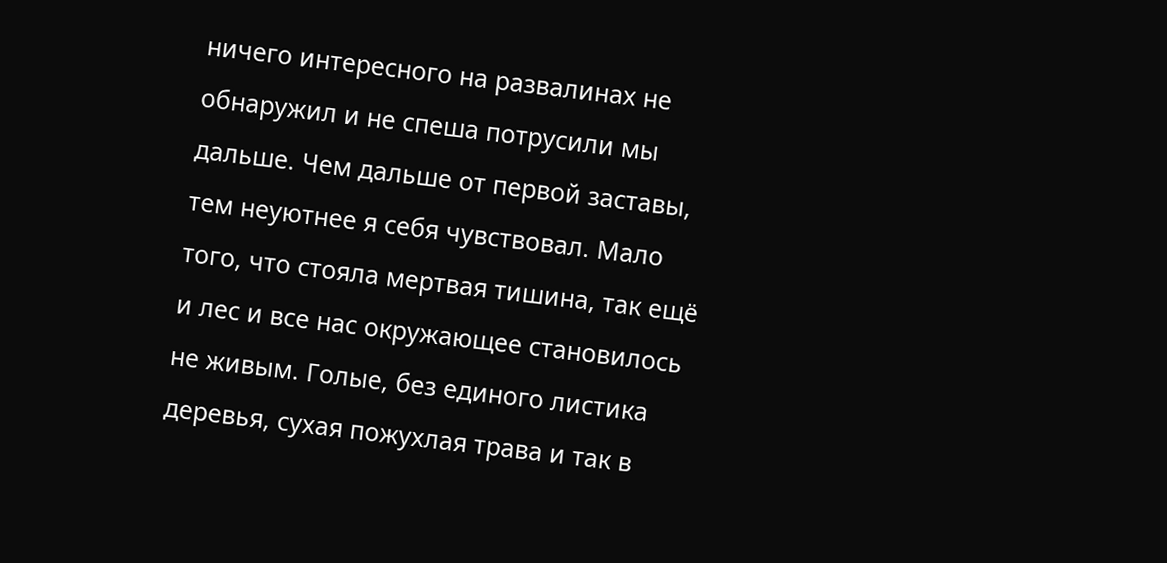ничего интересного на развалинах не обнаружил и не спеша потрусили мы дальше. Чем дальше от первой заставы, тем неуютнее я себя чувствовал. Мало того, что стояла мертвая тишина, так ещё и лес и все нас окружающее становилось не живым. Голые, без единого листика деревья, сухая пожухлая трава и так в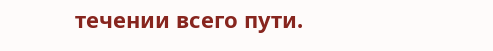течении всего пути.